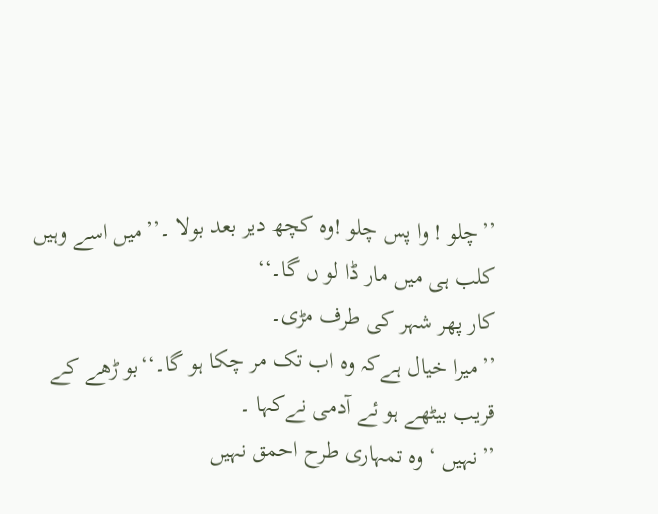’’چلو ! وا پس چلو !وہ کچھ دیر بعد بولا ۔’’میں اسے وہیں کلب ہی میں مار ڈا لو ں گا۔‘‘
کار پھر شہر کی طرف مڑی۔
’’میرا خیال ہےکہ وہ اب تک مر چکا ہو گا۔‘‘بو ڑھے کے قریب بیٹھے ہو ئے آدمی نےکہا ۔
’’نہیں ‘ وہ تمہاری طرح احمق نہیں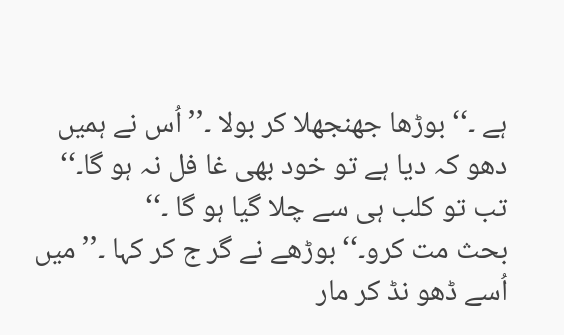ہے ۔‘‘ بوڑھا جھنجھلا کر بولا ۔’’اُس نے ہمیں دھو کہ دیا ہے تو خود بھی غا فل نہ ہو گا۔‘‘
تب تو کلب ہی سے چلا گیا ہو گا ۔‘‘
بحث مت کرو۔‘‘بوڑھے نے گر ج کر کہا ۔’’میں اُسے ڈھو نڈ کر مار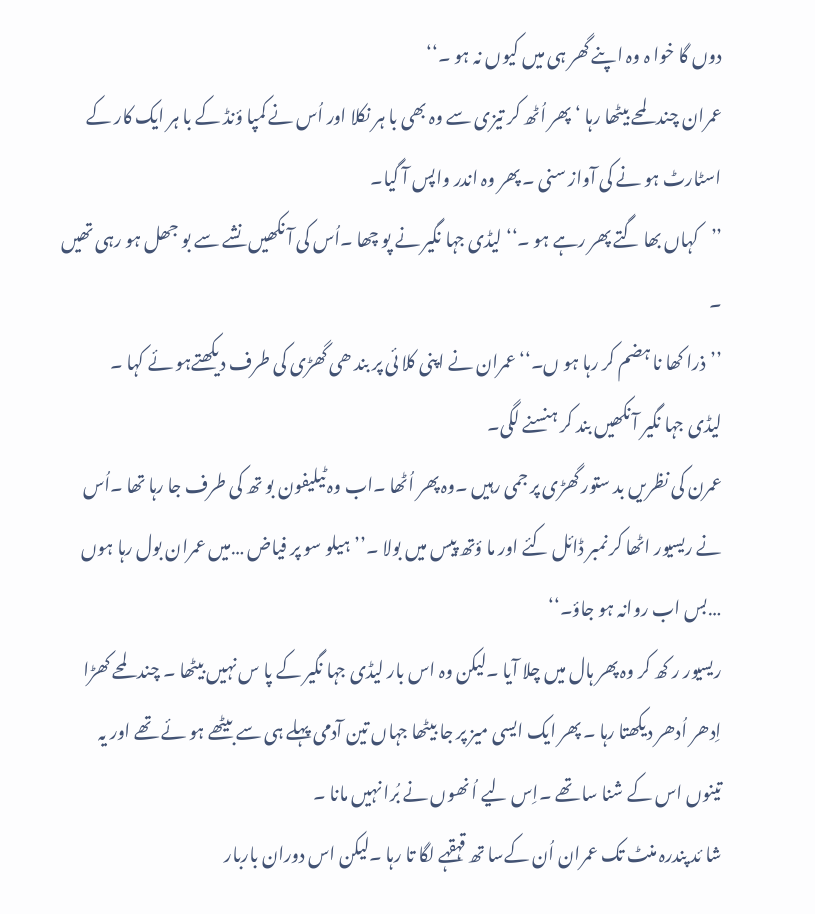دوں گا خوا ہ وہ اپنے گھر ہی میں کیوں نہ ہو ۔‘‘
عمران چند لمحے بیٹھا رہا ‘ پھر اُٹھ کر تیزی سے وہ بھی با ہر نکلا اور اُس نے کمپا ؤنڈ کے با ہر ایک کار کے اسٹارٹ ہو نے کی آواز سنی ۔ پھر وہ اندر واپس آ گیا۔
’’کہاں بھا گتے پھر رہے ہو ۔‘‘ لیڈی جہا نگیر نے پو چھا ۔اُس کی آ نکھیں نشے سے بو جھل ہو رہی تھیں ۔
’’ذرا کھا نا ہضم کر رہا ہو ں۔‘‘عمران نے اپنی کلا ئی پر بند ھی گھڑی کی طرف دیکھتےہو ئے کہا ۔
لیڈی جہا نگیر آ نکھیں بند کر ہنسنے لگی۔
عمرن کی نظریں بد ستور گھڑی پر جمی رہیں ۔وہ پھر اُٹھا ۔اب وہ ٹیلیفون بو تھ کی طرف جا رہا تھا ۔اُس نے ریسیور اٹھا کر نمبر ڈائل کئے اور ما ؤتھ پیس میں بولا ۔’’ہیلو سو پر فیاض …میں عمران بول رہا ہوں …بس اب روانہ ہو جاؤ۔‘‘
ریسیور ر کھ کر وہ پھر ہال میں چلا آیا ۔لیکن وہ اس بار لیڈی جہا نگیر کے پا س نہیں بیٹھا ۔ چند لمحے کھڑا اِدھر اُدھر دیکھتا رہا ۔ پھر ایک ایسی میز پر جا بیٹھا جہاں تین آدمی پہلے ہی سے بیٹھے ہو ئے تھے اور یہ تینوں اس کے شنا سا تھے ۔اِس لیے اُ نھوں نے بُرا نہیں مانا ۔
شا ئد پندرہ منٹ تک عمران اُن کےسا تھ قہقہے لگا تا رہا ۔لیکن اس دوران باربار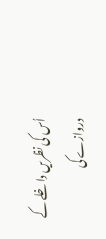اُس کی نظریں دا خلے کے دروازے کی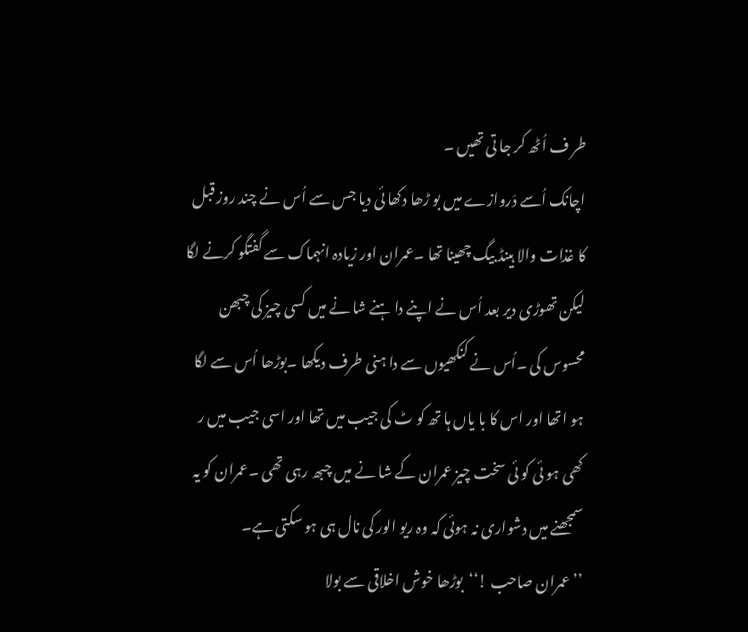طر ف اُٹھ کر جا تی تھیں ۔
اچانک اُسے دَروازے میں بو ڑھا دکھا ئی دیا جس سے اُس نے چند روز قبل کا غذات والا ہینڈ بیگ چھینا تھا ۔عمران اور زیادہ انہماک سے گفتگو کرنے لگا لیکن تھوڑی دیر بعد اُس نے اپنے دا ہنے شا نے میں کسی چیز کی چبھن محسوس کی ۔اُس نے کنکھیوں سے دا ہنی طرف دیکھا ۔بوڑھا اُس سے لگا ہو اتھا اور اس کا با یاں ہا تھ کو ٹ کی جیب میں تھا اور اسی جیب میں ر کھی ہو ئی کو ئی سخت چیز عمران کے شا نے میں چبھ رہی تھی ۔عمران کو یہ سمجھنے میں دشواری نہ ہوئی کہ وہ ریو الور کی نال ہی ہو سکتی ہے۔
’’عمران صاحب !‘‘بوڑھا خوش اخلاقی سے بولا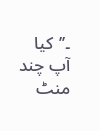۔’’کیا آپ چند منٹ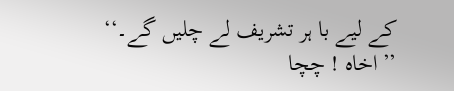کے لیے با ہر تشریف لے چلیں گے۔‘‘
’’اخاہ ! چچا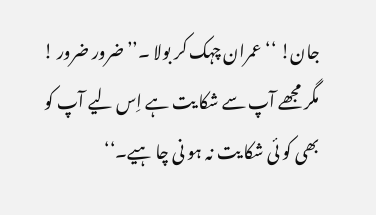جان! ‘‘عمران چہک کر بولا ۔’’ضرور ضرور ! مگر مجھے آپ سے شکا یت ہے اِس لیے آپ کو بھی کو ئی شکا یت نہ ہو نی چا ہیے۔‘‘